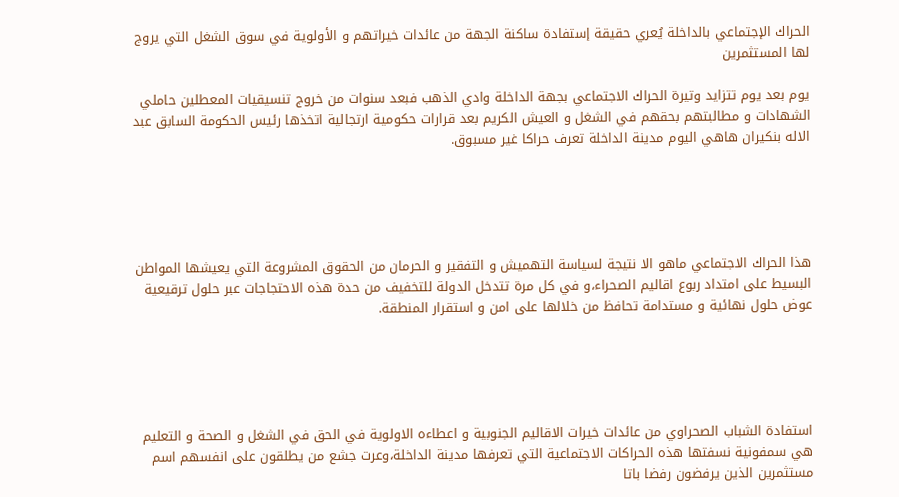الحراك الإجتماعي بالداخلة يُعري حقيقة إستفادة ساكنة الجهة من عائدات خيراتهم و الأولوية في سوق الشغل التي يروج لها المستثمرين

يوم بعد يوم تتزايد وتيرة الحراك الاجتماعي بجهة الداخلة وادي الذهب فبعد سنوات من خروج تنسيقيات المعطلين حاملي الشهادات و مطالبتهم بحقهم في الشغل و العيش الكريم بعد قرارات حكومية ارتجالية اتخذها رئيس الحكومة السابق عبد الاله بنكيران هاهي اليوم مدينة الداخلة تعرف حراكا غير مسبوق.





هذا الحراك الاجتماعي ماهو الا نتيجة لسياسة التهميش و التفقير و الحرمان من الحقوق المشروعة التي يعيشها المواطن البسيط على امتداد ربوع اقاليم الصحراء،و في كل مرة تتدخل الدولة للتخفيف من حدة هذه الاحتجاجات عبر حلول ترقيعية عوض حلول نهائية و مستدامة تحافظ من خلالها على امن و استقرار المنطقة.





استفادة الشباب الصحراوي من عائدات خيرات الاقاليم الجنوبية و اعطاءه الاولوية في الحق في الشغل و الصحة و التعليم هي سمفونية نسفتها هذه الحراكات الاجتماعية التي تعرفها مدينة الداخلة،وعرت جشع من يطلقون على انفسهم اسم مستثمرين الذين يرفضون رفضا باتا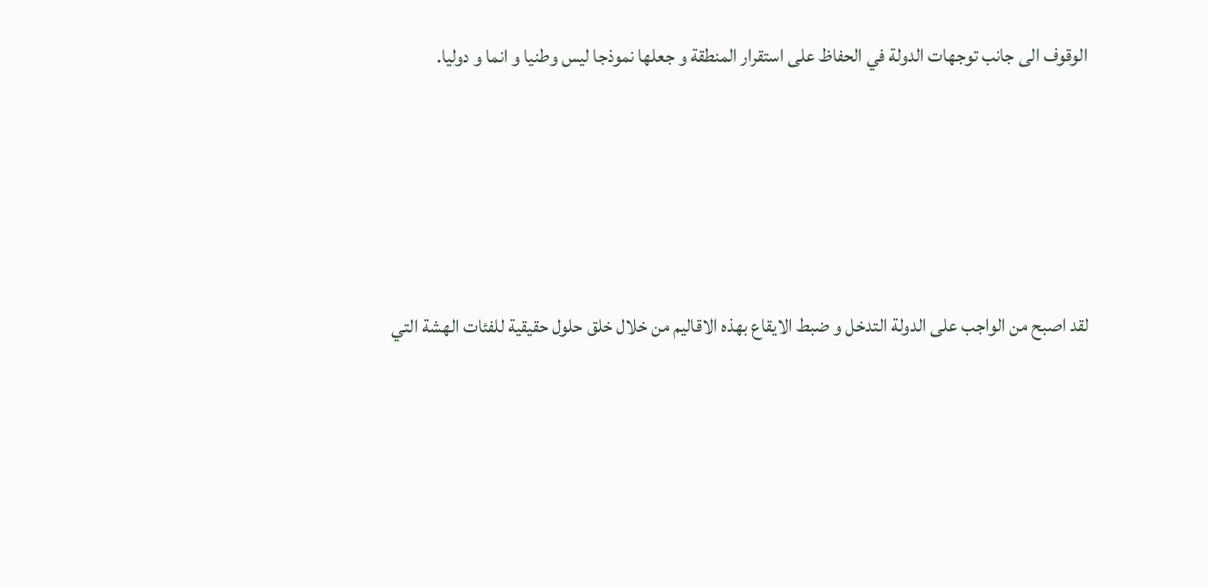الوقوف الى جانب توجهات الدولة في الحفاظ على استقرار المنطقة و جعلها نموذجا ليس وطنيا و انما و دوليا.





لقد اصبح من الواجب على الدولة التدخل و ضبط الايقاع بهذه الاقاليم من خلال خلق حلول حقيقية للفئات الهشة التي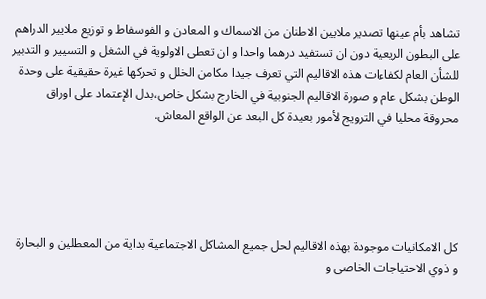تشاهد بأم عينها تصدير ملايين الاطنان من الاسماك و المعادن و الفوسفاط و توزيع ملايير الدراهم على البطون الريعية دون ان تستفيد درهما واحدا و ان تعطى الاولوية في الشغل و التسيير و التدبير للشأن العام لكفاءات هذه الاقاليم التي تعرف جيدا مكامن الخلل و تحركها غيرة حقيقية على وحدة الوطن بشكل عام و صورة الاقاليم الجنوبية في الخارج بشكل خاص،بدل الإعتماد على اوراق محروقة محليا في الترويج لأمور بعيدة كل البعد عن الواقع المعاش.





كل الامكانيات موجودة بهذه الاقاليم لحل جميع المشاكل الاجتماعية بداية من المعطلين و البحارة و ذوي الاحتياجات الخاصى و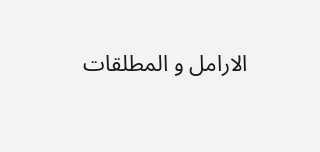الارامل و المطلقات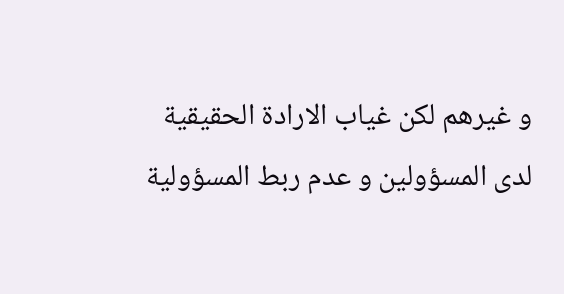و غيرهم لكن غياب الارادة الحقيقية لدى المسؤولين و عدم ربط المسؤولية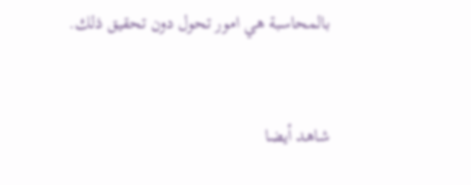بالمحاسبة هي امور تحول دون تحقيق ذلك.


شاهد أيضا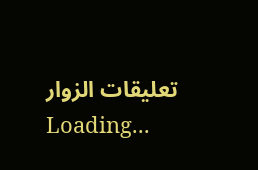تعليقات الزوار
Loading...